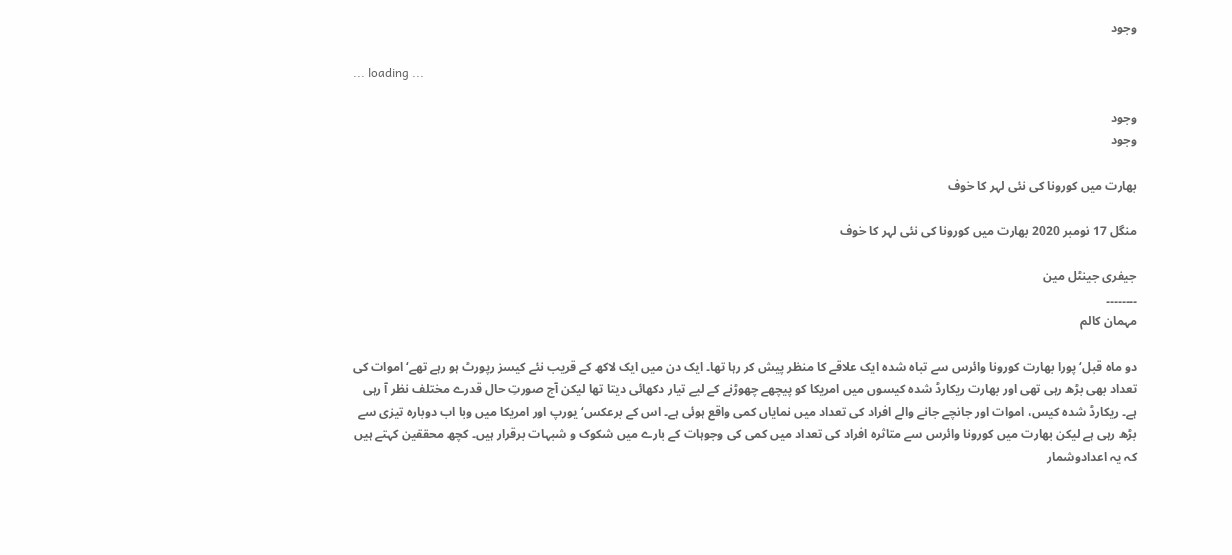وجود

... loading ...

وجود
وجود

بھارت میں کورونا کی نئی لہر کا خوف

منگل 17 نومبر 2020 بھارت میں کورونا کی نئی لہر کا خوف

جیفری جینٹل مین
۔۔۔۔۔۔۔۔
مہمان کالم

دو ماہ قبل‘ پورا بھارت کورونا وائرس سے تباہ شدہ ایک علاقے کا منظر پیش کر رہا تھا۔ ایک دن میں ایک لاکھ کے قریب نئے کیسز رپورٹ ہو رہے تھے‘ اموات کی تعداد بھی بڑھ رہی تھی اور بھارت ریکارڈ شدہ کیسوں میں امریکا کو پیچھے چھوڑنے کے لیے تیار دکھائی دیتا تھا لیکن آج صورتِ حال قدرے مختلف نظر آ رہی ہے۔ ریکارڈ شدہ کیس، اموات اور جانچے جانے والے افراد کی تعداد میں نمایاں کمی واقع ہوئی ہے۔ اس کے برعکس‘ یورپ اور امریکا میں وبا اب دوبارہ تیزی سے بڑھ رہی ہے لیکن بھارت میں کورونا وائرس سے متاثرہ افراد کی تعداد میں کمی کی وجوہات کے بارے میں شکوک و شبہات برقرار ہیں۔ کچھ محققین کہتے ہیں کہ یہ اعدادوشمار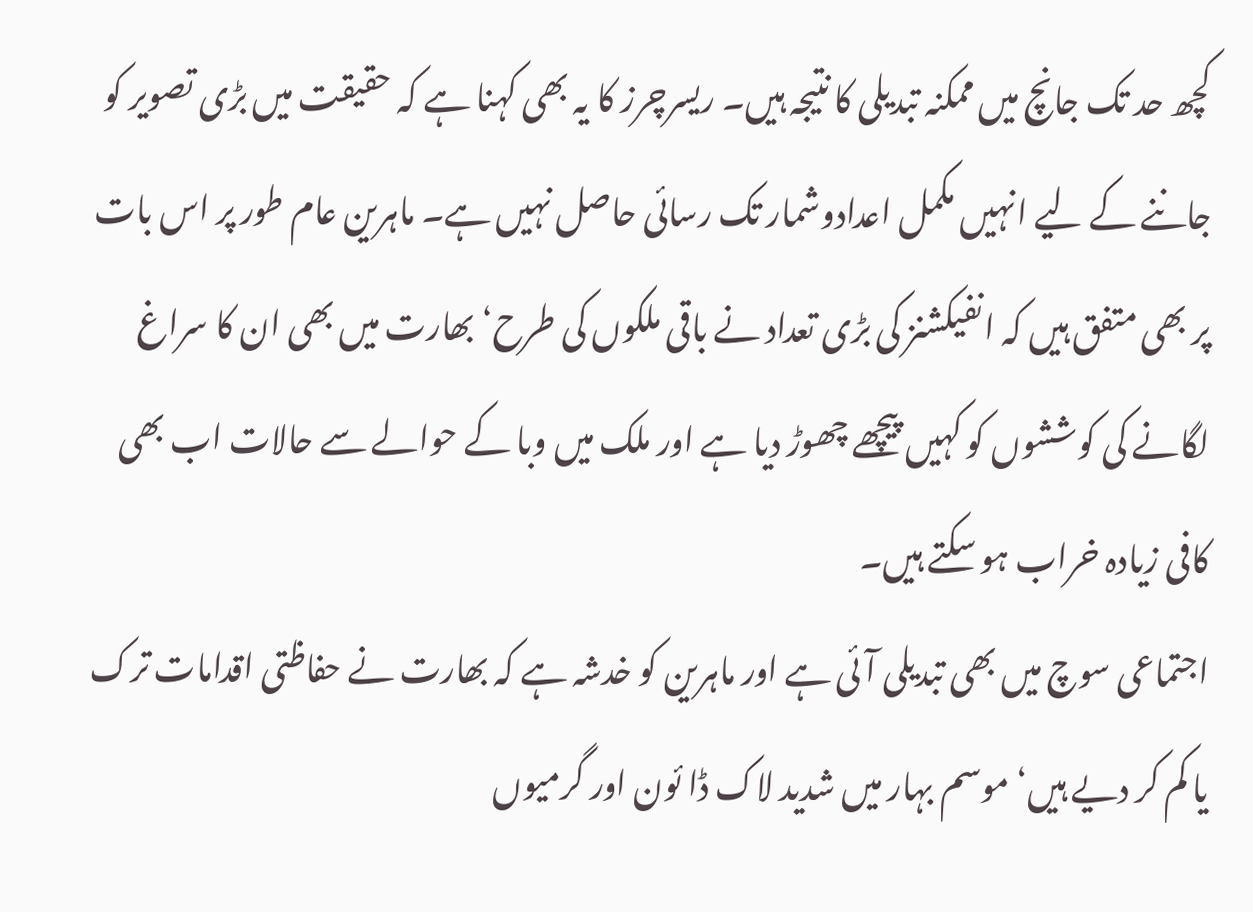کچھ حد تک جانچ میں ممکنہ تبدیلی کا نتیجہ ہیں۔ ریسرچرز کا یہ بھی کہنا ہے کہ حقیقت میں بڑی تصویر کو جاننے کے لیے انہیں مکمل اعدادوشمار تک رسائی حاصل نہیں ہے۔ ماہرین عام طور پر اس بات پر بھی متفق ہیں کہ انفیکشنز کی بڑی تعداد نے باقی ملکوں کی طرح‘ بھارت میں بھی ان کا سراغ لگانے کی کوششوں کو کہیں پیچھے چھوڑ دیا ہے اور ملک میں وبا کے حوالے سے حالات اب بھی کافی زیادہ خراب ہو سکتے ہیں۔
اجتماعی سوچ میں بھی تبدیلی آئی ہے اور ماہرین کو خدشہ ہے کہ بھارت نے حفاظتی اقدامات ترک یا کم کر دیے ہیں‘ موسم بہار میں شدید لاک ڈا ئون اور گرمیوں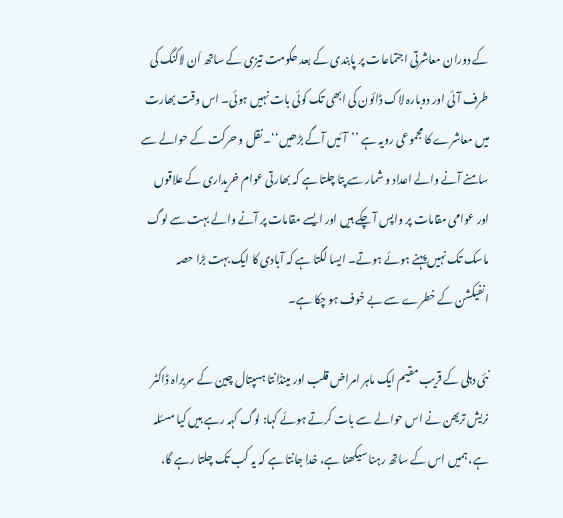کے دوران معاشرتی اجتماعات پر پابندی کے بعد حکومت تیزی کے ساتھ اَن لاکنگ کی طرف آئی اور دوبارہ لاک ڈائون کی ابھی تک کوئی بات نہیں ہوئی۔ اس وقت بھارت میں معاشرے کا مجموعی رویہ ہے ’’آئیں آگے بڑھیں‘‘۔ نقل و حرکت کے حوالے سے سامنے آنے والے اعداد و شمار سے پتا چلتا ہے کہ بھارتی عوام خریداری کے علاقوں اور عوامی مقامات پر واپس آ چکے ہیں اور ایسے مقامات پر آنے والے بہت سے لوگ ماسک تک نہیں پہنے ہوئے ہوتے۔ ایسا لگتا ہے کہ آبادی کا ایک بہت بڑا حصہ انفیکشن کے خطرے سے بے خوف ہو چکا ہے۔

نئی دہلی کے قریب مقیم ایک ماہر امراض قلب اور مینڈانتا ہسپتال چین کے سربراہ ڈاکٹر نریش تریھن نے اس حوالے سے بات کرتے ہوئے کہا: لوگ کہہ رہے ہیں کیا مسئلہ ہے، ہمیں اس کے ساتھ رہنا سیکھنا ہے، خدا جانتا ہے کہ یہ کب تک چلتا رہے گا،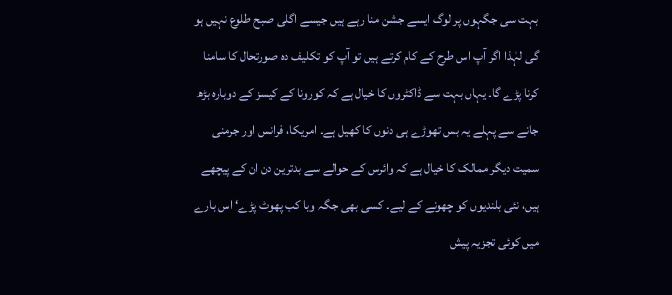بہت سی جگہوں پر لوگ ایسے جشن منا رہے ہیں جیسے اگلی صبح طلوع نہیں ہو گی لہٰذا اگر آپ اس طرح کے کام کرتے ہیں تو آپ کو تکلیف دہ صورتحال کا سامنا کرنا پڑے گا۔ یہاں بہت سے ڈاکٹروں کا خیال ہے کہ کورونا کے کیسز کے دوبارہ بڑھ جانے سے پہلے یہ بس تھوڑے ہی دنوں کا کھیل ہے۔ امریکا، فرانس اور جرمنی سمیت دیگر ممالک کا خیال ہے کہ وائرس کے حوالے سے بدترین دن ان کے پیچھے ہیں، نئی بلندیوں کو چھونے کے لیے۔ کسی بھی جگہ وبا کب پھوٹ پڑے‘ اس بارے میں کوئی تجزیہ پیش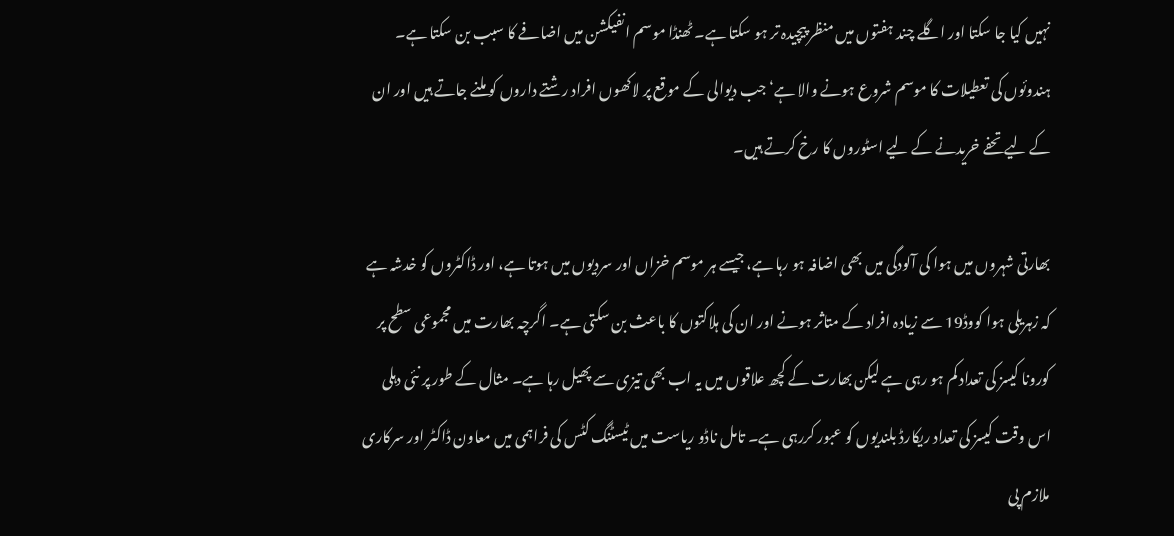نہیں کیا جا سکتا اور اگلے چند ہفتوں میں منظر پیچیدہ تر ہو سکتا ہے۔ ٹھنڈا موسم انفیکشن میں اضافے کا سبب بن سکتا ہے۔ ہندوئوں کی تعطیلات کا موسم شروع ہونے والا ہے‘ جب دیوالی کے موقع پر لاکھوں افراد رشتے داروں کو ملنے جاتے ہیں اور ان کے لیے تحفے خریدنے کے لیے اسٹوروں کا رخ کرتے ہیں۔

بھارتی شہروں میں ہوا کی آلودگی میں بھی اضافہ ہو رہا ہے، جیسے ہر موسم خزاں اور سردیوں میں ہوتا ہے، اور ڈاکٹروں کو خدشہ ہے کہ زہریلی ہوا کووڈ19 سے زیادہ افراد کے متاثر ہونے اور ان کی ہلاکتوں کا باعث بن سکتی ہے۔ اگرچہ بھارت میں مجموعی سطح پر کورونا کیسز کی تعداد کم ہو رہی ہے لیکن بھارت کے کچھ علاقوں میں یہ اب بھی تیزی سے پھیل رہا ہے۔ مثال کے طور پر نئی دہلی اس وقت کیسز کی تعداد ریکارڈ بلندیوں کو عبور کررہی ہے۔ تامل ناڈو ریاست میں ٹیسٹنگ کٹس کی فراہمی میں معاون ڈاکٹر اور سرکاری ملازم پی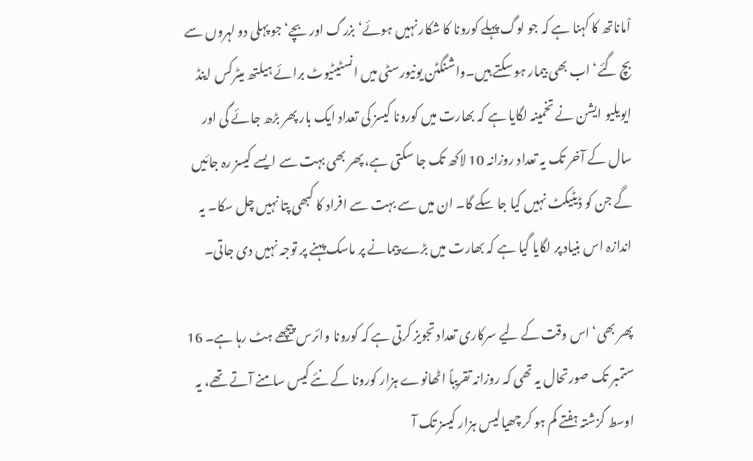اْماناتھ کا کہنا ہے کہ جو لوگ پہلے کورونا کا شکار نہیں ہوئے‘ بزرگ اور بچے‘ جو پہلی دو لہروں سے بچ گئے‘ اب بھی بیمار ہو سکتے ہیں۔واشنگٹن یونیورسٹی میں انسٹیٹیوٹ برائے ہیلتھ میٹرکس اینڈ ایویلیو ایشن نے تخمینہ لگایا ہے کہ بھارت میں کورونا کیسز کی تعداد ایک بار پھر بڑھ جائے گی اور سال کے آخر تک یہ تعداد روزانہ 10 لاکھ تک جا سکتی ہے، پھر بھی بہت سے ایسے کیسز رہ جائیں گے جن کو ڈیٹیکٹ نہیں کیا جا سکے گا۔ ان میں سے بہت سے افراد کا کبھی پتا نہیں چل سکا۔ یہ اندازہ اس بنیاد پر لگایا گیا ہے کہ بھارت میں بڑے پیمانے پر ماسک پہنے پر توجہ نہیں دی جاتی۔

پھر بھی‘ اس وقت کے لیے سرکاری تعداد تجویز کرتی ہے کہ کورونا وائرس پیچھے ہٹ رہا ہے۔ 16 ستمبر تک صورتحال یہ تھی کہ روزانہ تقریباً اٹھانوے ہزار کورونا کے نئے کیس سامنے آتے تھے، یہ اوسط گزشتہ ہفتے کم ہو کر چھیالیس ہزار کیسز تک آ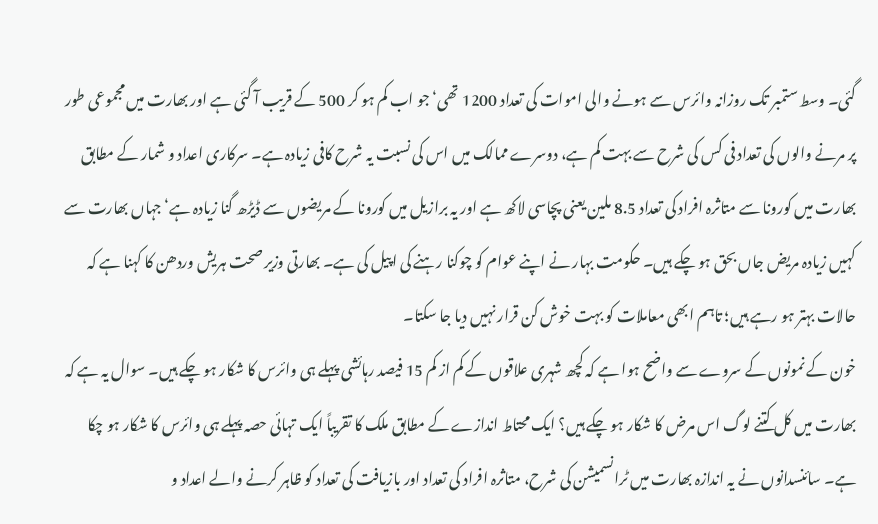گئی۔ وسط ستمبر تک روزانہ وائرس سے ہونے والی اموات کی تعداد 1200 تھی‘ جو اب کم ہو کر 500 کے قریب آ گئی ہے اور بھارت میں مجموعی طور پر مرنے والوں کی تعداد فی کس کی شرح سے بہت کم ہے، دوسرے ممالک میں اس کی نسبت یہ شرح کافی زیادہ ہے۔ سرکاری اعداد و شمار کے مطابق بھارت میں کورونا سے متاثرہ افراد کی تعداد 8.5 ملین یعنی پچاسی لاکھ ہے اور یہ برازیل میں کورونا کے مریضوں سے ڈیڑھ گنا زیادہ ہے‘ جہاں بھارت سے کہیں زیادہ مریض جاں بحق ہو چکے ہیں۔ حکومت بہار نے اپنے عوام کو چوکنا رہنے کی اپیل کی ہے۔ بھارتی وزیر صحت ہریش وردھن کا کہنا ہے کہ حالات بہتر ہو رہے ہیں؛ تاہم ابھی معاملات کو بہت خوش کن قرار نہیں دیا جا سکتا۔
خون کے نمونوں کے سروے سے واضح ہوا ہے کہ کچھ شہری علاقوں کے کم از کم 15 فیصد رہائشی پہلے ہی وائرس کا شکار ہو چکے ہیں۔ سوال یہ ہے کہ بھارت میں کل کتنے لوگ اس مرض کا شکار ہو چکے ہیں؟ ایک محتاط اندازے کے مطابق ملک کا تقریباً ایک تہائی حصہ پہلے ہی وائرس کا شکار ہو چکا ہے۔ سائنسدانوں نے یہ اندازہ بھارت میں ٹرانسمیشن کی شرح، متاثرہ افراد کی تعداد اور بازیافت کی تعداد کو ظاہر کرنے والے اعداد و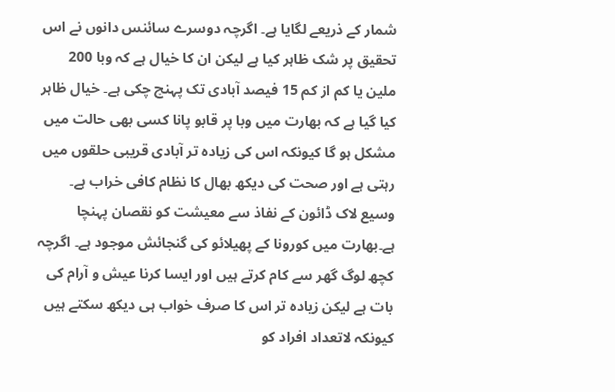شمار کے ذریعے لگایا ہے۔ اگرچہ دوسرے سائنس دانوں نے اس تحقیق پر شک ظاہر کیا ہے لیکن ان کا خیال ہے کہ وبا 200 ملین یا کم از کم 15 فیصد آبادی تک پہنچ چکی ہے۔ خیال ظاہر کیا گیا ہے کہ بھارت میں وبا پر قابو پانا کسی بھی حالت میں مشکل ہو گا کیونکہ اس کی زیادہ تر آبادی قریبی حلقوں میں رہتی ہے اور صحت کی دیکھ بھال کا نظام کافی خراب ہے۔ وسیع لاک ڈائون کے نفاذ سے معیشت کو نقصان پہنچا ہے۔بھارت میں کورونا کے پھیلائو کی گنجائش موجود ہے۔ اگرچہ کچھ لوگ گھر سے کام کرتے ہیں اور ایسا کرنا عیش و آرام کی بات ہے لیکن زیادہ تر اس کا صرف خواب ہی دیکھ سکتے ہیں کیونکہ لاتعداد افراد کو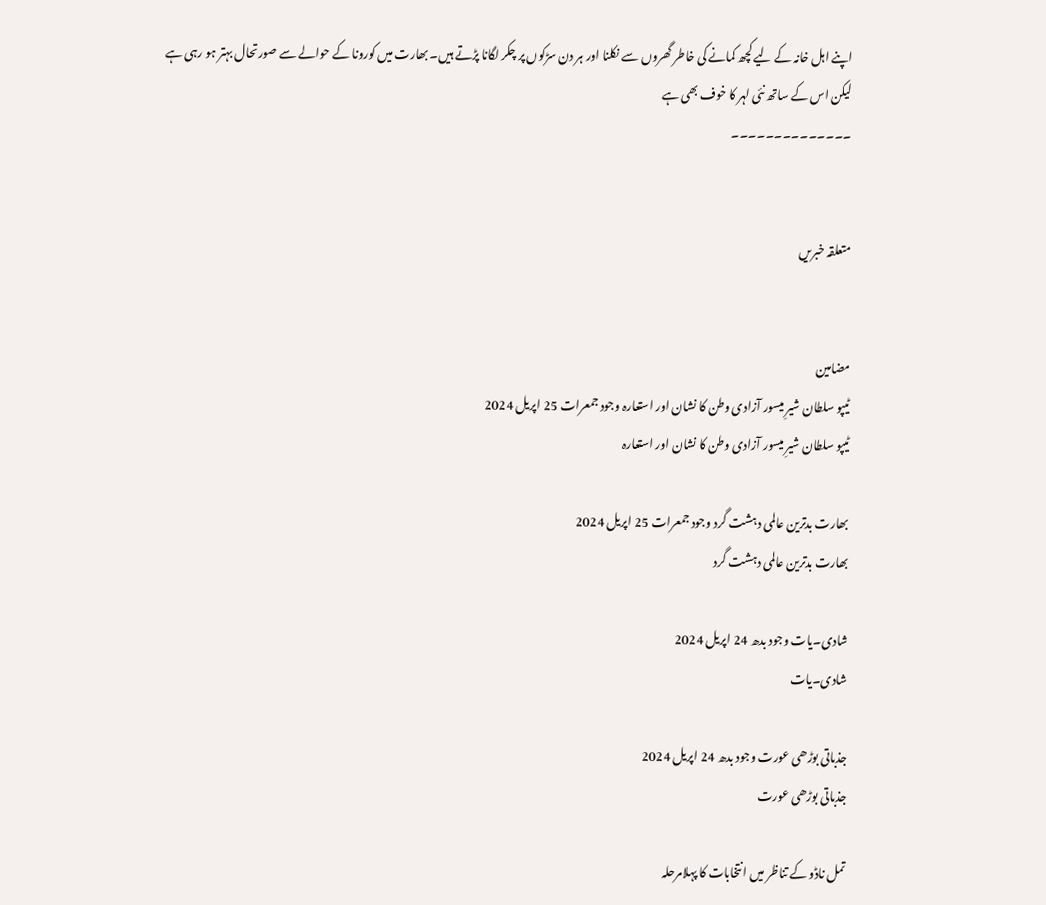اپنے اہل خانہ کے لیے کچھ کمانے کی خاطر گھروں سے نکلنا اور ہر دن سڑکوں پر چکر لگانا پڑتے ہیں۔ بھارت میں کورونا کے حوالے سے صورتحال بہتر ہو رہی ہے لیکن اس کے ساتھ نئی لہر کا خوف بھی ہے
۔۔۔۔۔۔۔۔۔۔۔۔۔۔


متعلقہ خبریں


مضامین
ٹیپو سلطان شیرِ میسور آزادی وطن کا نشان اور استعارہ وجود جمعرات 25 اپریل 2024
ٹیپو سلطان شیرِ میسور آزادی وطن کا نشان اور استعارہ

بھارت بدترین عالمی دہشت گرد وجود جمعرات 25 اپریل 2024
بھارت بدترین عالمی دہشت گرد

شادی۔یات وجود بدھ 24 اپریل 2024
شادی۔یات

جذباتی بوڑھی عورت وجود بدھ 24 اپریل 2024
جذباتی بوڑھی عورت

تمل ناڈو کے تناظر میں انتخابات کا پہلامرحلہ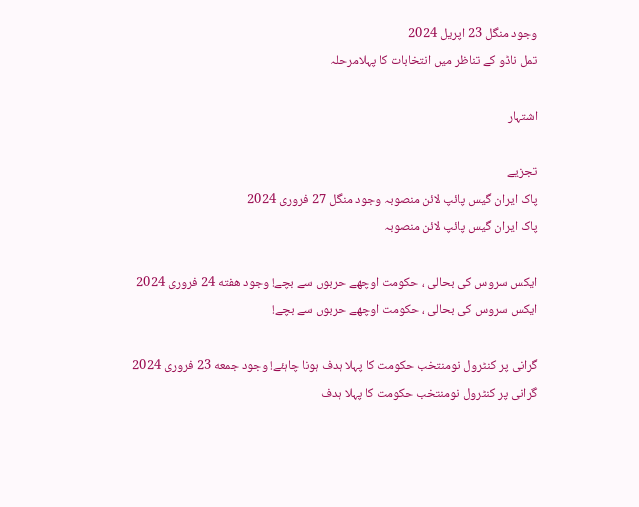وجود منگل 23 اپریل 2024
تمل ناڈو کے تناظر میں انتخابات کا پہلامرحلہ

اشتہار

تجزیے
پاک ایران گیس پائپ لائن منصوبہ وجود منگل 27 فروری 2024
پاک ایران گیس پائپ لائن منصوبہ

ایکس سروس کی بحالی ، حکومت اوچھے حربوں سے بچے! وجود هفته 24 فروری 2024
ایکس سروس کی بحالی ، حکومت اوچھے حربوں سے بچے!

گرانی پر کنٹرول نومنتخب حکومت کا پہلا ہدف ہونا چاہئے! وجود جمعه 23 فروری 2024
گرانی پر کنٹرول نومنتخب حکومت کا پہلا ہدف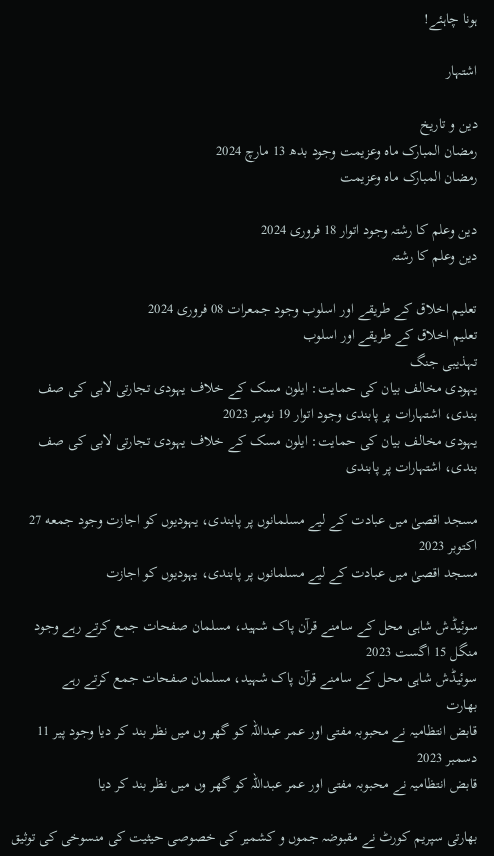ہونا چاہئے!

اشتہار

دین و تاریخ
رمضان المبارک ماہ وعزیمت وجود بدھ 13 مارچ 2024
رمضان المبارک ماہ وعزیمت

دین وعلم کا رشتہ وجود اتوار 18 فروری 2024
دین وعلم کا رشتہ

تعلیم اخلاق کے طریقے اور اسلوب وجود جمعرات 08 فروری 2024
تعلیم اخلاق کے طریقے اور اسلوب
تہذیبی جنگ
یہودی مخالف بیان کی حمایت: ایلون مسک کے خلاف یہودی تجارتی لابی کی صف بندی، اشتہارات پر پابندی وجود اتوار 19 نومبر 2023
یہودی مخالف بیان کی حمایت: ایلون مسک کے خلاف یہودی تجارتی لابی کی صف بندی، اشتہارات پر پابندی

مسجد اقصیٰ میں عبادت کے لیے مسلمانوں پر پابندی، یہودیوں کو اجازت وجود جمعه 27 اکتوبر 2023
مسجد اقصیٰ میں عبادت کے لیے مسلمانوں پر پابندی، یہودیوں کو اجازت

سوئیڈش شاہی محل کے سامنے قرآن پاک شہید، مسلمان صفحات جمع کرتے رہے وجود منگل 15 اگست 2023
سوئیڈش شاہی محل کے سامنے قرآن پاک شہید، مسلمان صفحات جمع کرتے رہے
بھارت
قابض انتظامیہ نے محبوبہ مفتی اور عمر عبداللہ کو گھر وں میں نظر بند کر دیا وجود پیر 11 دسمبر 2023
قابض انتظامیہ نے محبوبہ مفتی اور عمر عبداللہ کو گھر وں میں نظر بند کر دیا

بھارتی سپریم کورٹ نے مقبوضہ جموں و کشمیر کی خصوصی حیثیت کی منسوخی کی توثیق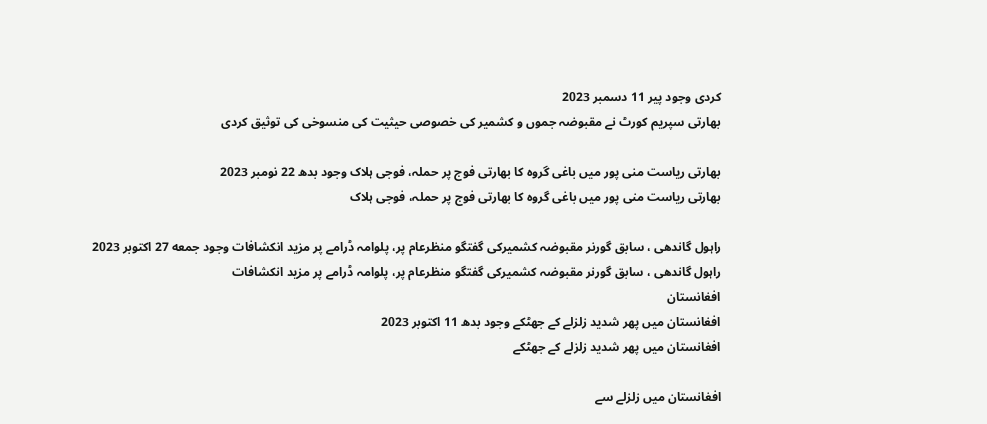کردی وجود پیر 11 دسمبر 2023
بھارتی سپریم کورٹ نے مقبوضہ جموں و کشمیر کی خصوصی حیثیت کی منسوخی کی توثیق کردی

بھارتی ریاست منی پور میں باغی گروہ کا بھارتی فوج پر حملہ، فوجی ہلاک وجود بدھ 22 نومبر 2023
بھارتی ریاست منی پور میں باغی گروہ کا بھارتی فوج پر حملہ، فوجی ہلاک

راہول گاندھی ، سابق گورنر مقبوضہ کشمیرکی گفتگو منظرعام پر، پلوامہ ڈرامے پر مزید انکشافات وجود جمعه 27 اکتوبر 2023
راہول گاندھی ، سابق گورنر مقبوضہ کشمیرکی گفتگو منظرعام پر، پلوامہ ڈرامے پر مزید انکشافات
افغانستان
افغانستان میں پھر شدید زلزلے کے جھٹکے وجود بدھ 11 اکتوبر 2023
افغانستان میں پھر شدید زلزلے کے جھٹکے

افغانستان میں زلزلے سے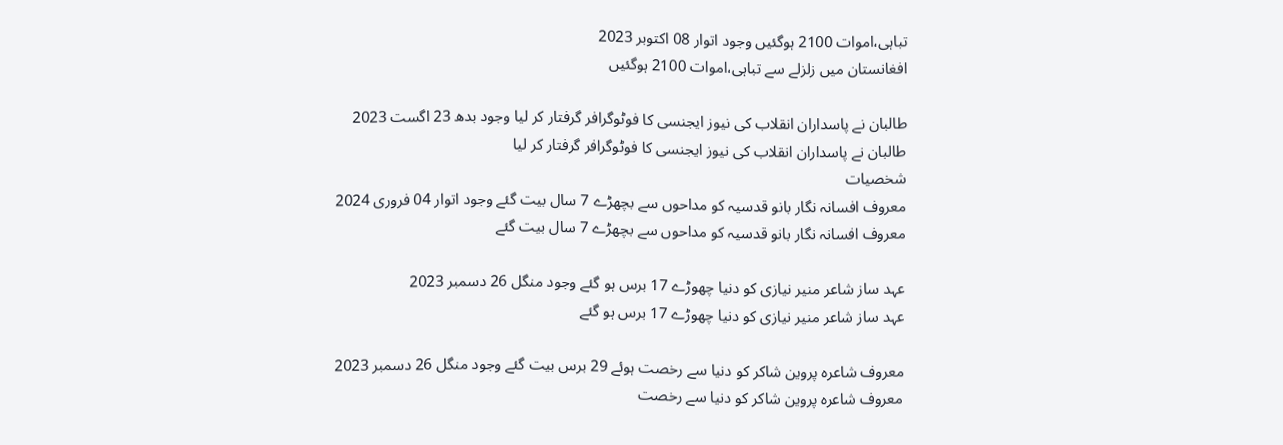تباہی،اموات 2100 ہوگئیں وجود اتوار 08 اکتوبر 2023
افغانستان میں زلزلے سے تباہی،اموات 2100 ہوگئیں

طالبان نے پاسداران انقلاب کی نیوز ایجنسی کا فوٹوگرافر گرفتار کر لیا وجود بدھ 23 اگست 2023
طالبان نے پاسداران انقلاب کی نیوز ایجنسی کا فوٹوگرافر گرفتار کر لیا
شخصیات
معروف افسانہ نگار بانو قدسیہ کو مداحوں سے بچھڑے 7 سال بیت گئے وجود اتوار 04 فروری 2024
معروف افسانہ نگار بانو قدسیہ کو مداحوں سے بچھڑے 7 سال بیت گئے

عہد ساز شاعر منیر نیازی کو دنیا چھوڑے 17 برس ہو گئے وجود منگل 26 دسمبر 2023
عہد ساز شاعر منیر نیازی کو دنیا چھوڑے 17 برس ہو گئے

معروف شاعرہ پروین شاکر کو دنیا سے رخصت ہوئے 29 برس بیت گئے وجود منگل 26 دسمبر 2023
معروف شاعرہ پروین شاکر کو دنیا سے رخصت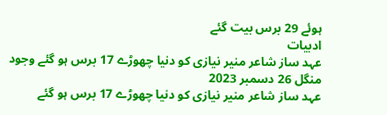ہوئے 29 برس بیت گئے
ادبیات
عہد ساز شاعر منیر نیازی کو دنیا چھوڑے 17 برس ہو گئے وجود منگل 26 دسمبر 2023
عہد ساز شاعر منیر نیازی کو دنیا چھوڑے 17 برس ہو گئے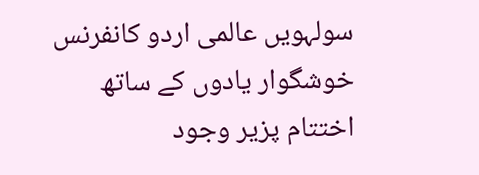سولہویں عالمی اردو کانفرنس خوشگوار یادوں کے ساتھ اختتام پزیر وجود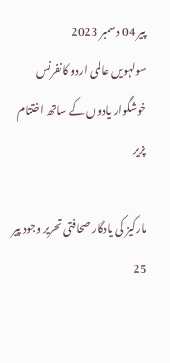پیر 04 دسمبر 2023
سولہویں عالمی اردو کانفرنس خوشگوار یادوں کے ساتھ اختتام پزیر

مارکیز کی یادگار صحافتی تحریر وجود پیر 25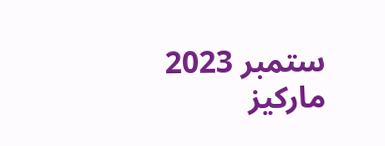ستمبر 2023
مارکیز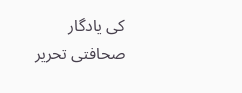کی یادگار صحافتی تحریر